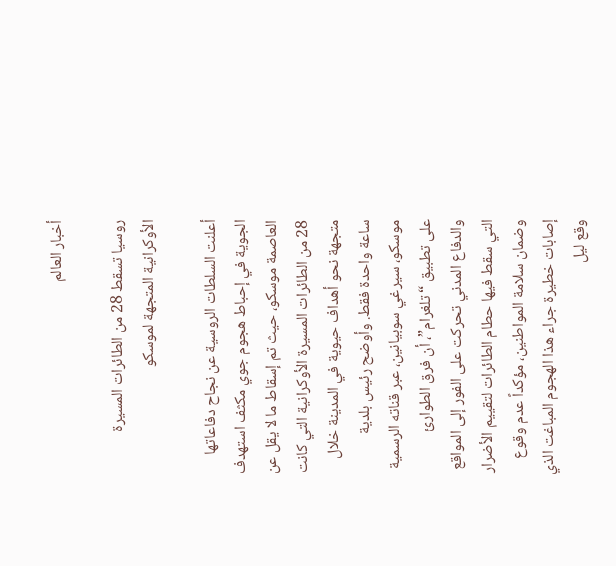أخبار العالم

روسيا تسقط 28 من الطائرات المسيرة الأوكرانية المتجهة لموسكو

أعلنت السلطات الروسية عن نجاح دفاعاتها الجوية في إحباط هجوم جوي مكثف استهدف العاصمة موسكو، حيث تم إسقاط ما لا يقل عن 28 من الطائرات المسيرة الأوكرانية التي كانت متجهة نحو أهداف حيوية في المدينة خلال ساعة واحدة فقط. وأوضح رئيس بلدية موسكو، سيرغي سوبيانين، عبر قناته الرسمية على تطبيق “تلغرام”، أن فرق الطوارئ والدفاع المدني تحركت على الفور إلى المواقع التي سقط فيها حطام الطائرات لتقييم الأضرار وضمان سلامة المواطنين، مؤكداً عدم وقوع إصابات خطيرة جراء هذا الهجوم المباغت الذي وقع ليل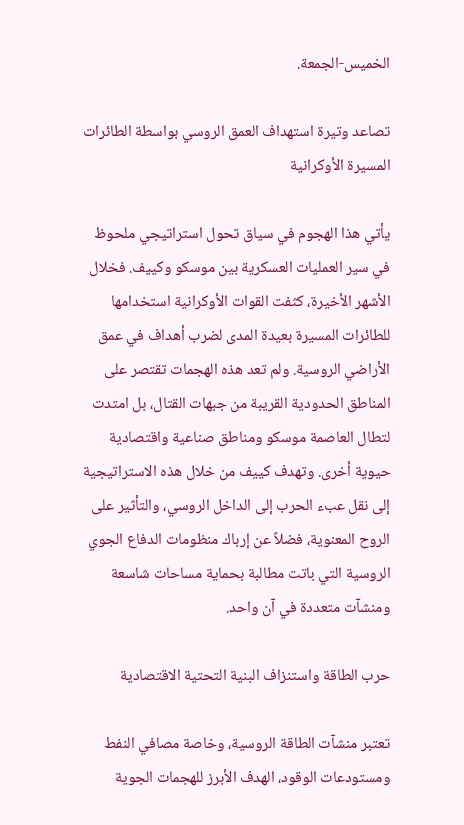الخميس-الجمعة.

تصاعد وتيرة استهداف العمق الروسي بواسطة الطائرات المسيرة الأوكرانية

يأتي هذا الهجوم في سياق تحول استراتيجي ملحوظ في سير العمليات العسكرية بين موسكو وكييف. فخلال الأشهر الأخيرة، كثفت القوات الأوكرانية استخدامها للطائرات المسيرة بعيدة المدى لضرب أهداف في عمق الأراضي الروسية. ولم تعد هذه الهجمات تقتصر على المناطق الحدودية القريبة من جبهات القتال، بل امتدت لتطال العاصمة موسكو ومناطق صناعية واقتصادية حيوية أخرى. وتهدف كييف من خلال هذه الاستراتيجية إلى نقل عبء الحرب إلى الداخل الروسي، والتأثير على الروح المعنوية، فضلاً عن إرباك منظومات الدفاع الجوي الروسية التي باتت مطالبة بحماية مساحات شاسعة ومنشآت متعددة في آن واحد.

حرب الطاقة واستنزاف البنية التحتية الاقتصادية

تعتبر منشآت الطاقة الروسية، وخاصة مصافي النفط ومستودعات الوقود، الهدف الأبرز للهجمات الجوية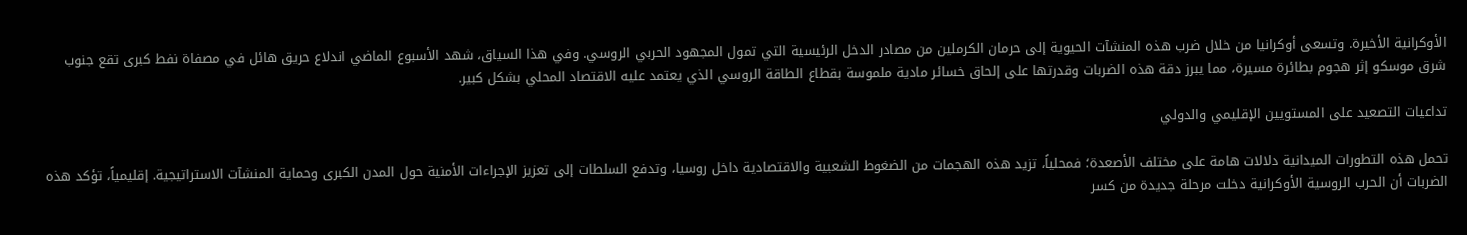الأوكرانية الأخيرة. وتسعى أوكرانيا من خلال ضرب هذه المنشآت الحيوية إلى حرمان الكرملين من مصادر الدخل الرئيسية التي تمول المجهود الحربي الروسي. وفي هذا السياق، شهد الأسبوع الماضي اندلاع حريق هائل في مصفاة نفط كبرى تقع جنوب شرق موسكو إثر هجوم بطائرة مسيرة، مما يبرز دقة هذه الضربات وقدرتها على إلحاق خسائر مادية ملموسة بقطاع الطاقة الروسي الذي يعتمد عليه الاقتصاد المحلي بشكل كبير.

تداعيات التصعيد على المستويين الإقليمي والدولي

تحمل هذه التطورات الميدانية دلالات هامة على مختلف الأصعدة؛ فمحلياً، تزيد هذه الهجمات من الضغوط الشعبية والاقتصادية داخل روسيا، وتدفع السلطات إلى تعزيز الإجراءات الأمنية حول المدن الكبرى وحماية المنشآت الاستراتيجية. إقليمياً، تؤكد هذه الضربات أن الحرب الروسية الأوكرانية دخلت مرحلة جديدة من كسر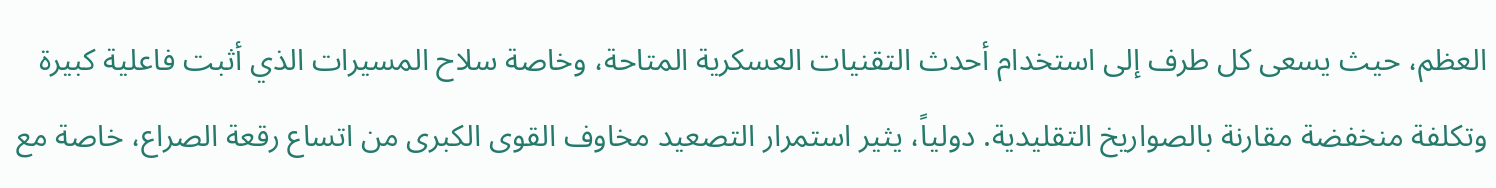العظم، حيث يسعى كل طرف إلى استخدام أحدث التقنيات العسكرية المتاحة، وخاصة سلاح المسيرات الذي أثبت فاعلية كبيرة وتكلفة منخفضة مقارنة بالصواريخ التقليدية. دولياً، يثير استمرار التصعيد مخاوف القوى الكبرى من اتساع رقعة الصراع، خاصة مع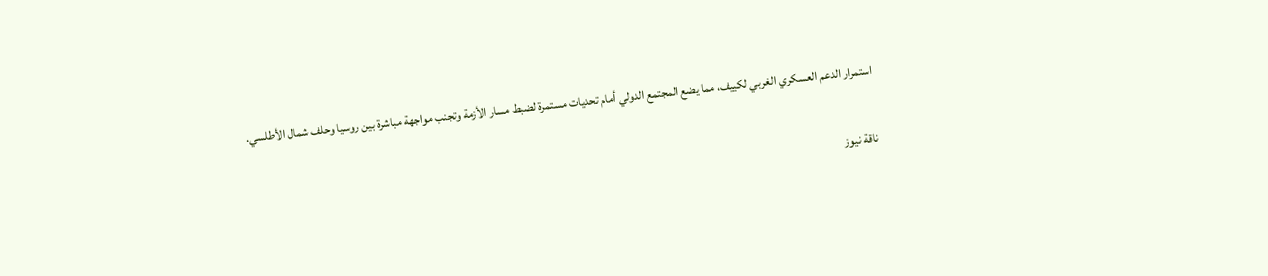استمرار الدعم العسكري الغربي لكييف، مما يضع المجتمع الدولي أمام تحديات مستمرة لضبط مسار الأزمة وتجنب مواجهة مباشرة بين روسيا وحلف شمال الأطلسي.

ناقة نيوز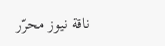ناقة نيوز محرّر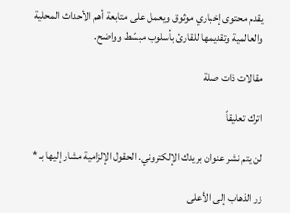يقدم محتوى إخباري موثوق ويعمل على متابعة أهم الأحداث المحلية والعالمية وتقديمها للقارئ بأسلوب مبسّط وواضح.

مقالات ذات صلة

اترك تعليقاً

لن يتم نشر عنوان بريدك الإلكتروني. الحقول الإلزامية مشار إليها بـ *

زر الذهاب إلى الأعلى